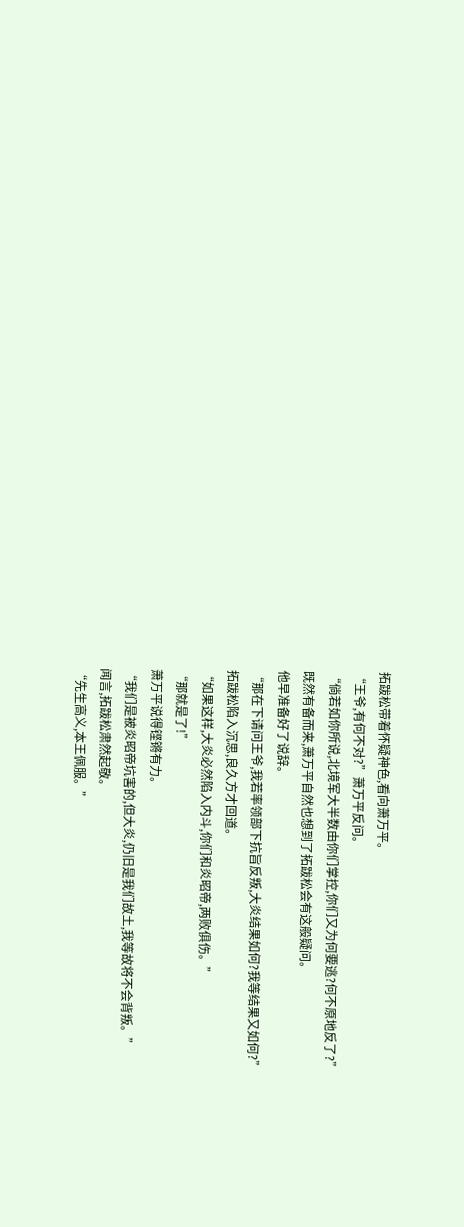拓跋松带着怀疑神色,看向萧万平。
“王爷,有何不对?”萧万平反问。
“倘若如你所说,北境军大半数由你们掌控,你们又为何要逃?何不原地反了?”
既然有备而来,萧万平自然也想到了拓跋松会有这般疑问。
他早准备好了说辞。
“那在下请问王爷,我若率领部下抗旨反叛,大炎结果如何?我等结果又如何?”
拓跋松陷入沉思,良久方才回道。
“如果这样,大炎必然陷入内斗,你们和炎昭帝,两败俱伤。”
“那就是了!”
萧万平说得铿锵有力。
“我们是被炎昭帝坑害的,但大炎,仍旧是我们故土,我等故将不会背叛。”
闻言,拓跋松肃然起敬。
“先生高义,本王佩服。”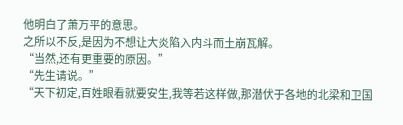他明白了萧万平的意思。
之所以不反,是因为不想让大炎陷入内斗而土崩瓦解。
“当然,还有更重要的原因。”
“先生请说。”
“天下初定,百姓眼看就要安生,我等若这样做,那潜伏于各地的北梁和卫国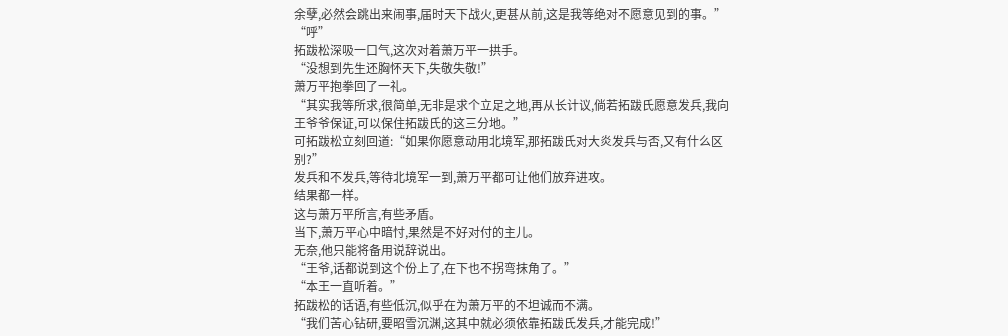余孽,必然会跳出来闹事,届时天下战火,更甚从前,这是我等绝对不愿意见到的事。”
“呼”
拓跋松深吸一口气,这次对着萧万平一拱手。
“没想到先生还胸怀天下,失敬失敬!”
萧万平抱拳回了一礼。
“其实我等所求,很简单,无非是求个立足之地,再从长计议,倘若拓跋氏愿意发兵,我向王爷爷保证,可以保住拓跋氏的这三分地。”
可拓跋松立刻回道:“如果你愿意动用北境军,那拓跋氏对大炎发兵与否,又有什么区别?”
发兵和不发兵,等待北境军一到,萧万平都可让他们放弃进攻。
结果都一样。
这与萧万平所言,有些矛盾。
当下,萧万平心中暗忖,果然是不好对付的主儿。
无奈,他只能将备用说辞说出。
“王爷,话都说到这个份上了,在下也不拐弯抹角了。”
“本王一直听着。”
拓跋松的话语,有些低沉,似乎在为萧万平的不坦诚而不满。
“我们苦心钻研,要昭雪沉渊,这其中就必须依靠拓跋氏发兵,才能完成!”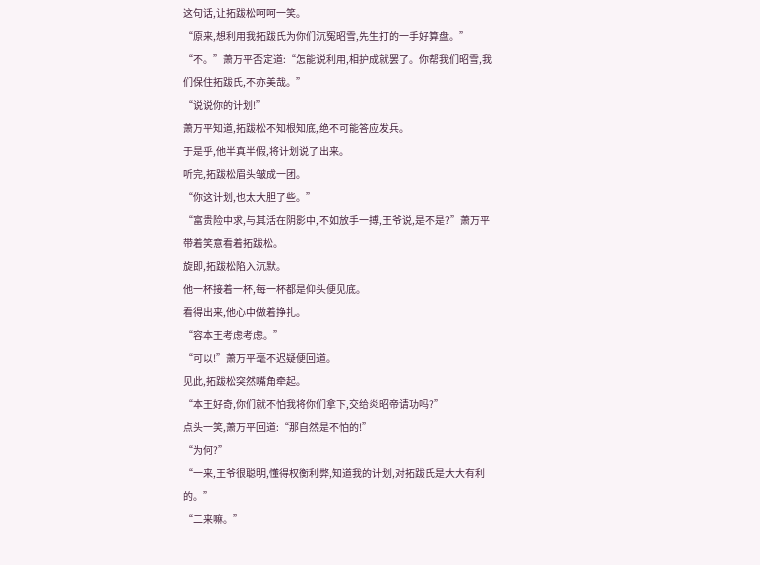这句话,让拓跋松呵呵一笑。
“原来,想利用我拓跋氏为你们沉冤昭雪,先生打的一手好算盘。”
“不。”萧万平否定道:“怎能说利用,相护成就罢了。你帮我们昭雪,我们保住拓跋氏,不亦美哉。”
“说说你的计划!”
萧万平知道,拓跋松不知根知底,绝不可能答应发兵。
于是乎,他半真半假,将计划说了出来。
听完,拓跋松眉头皱成一团。
“你这计划,也太大胆了些。”
“富贵险中求,与其活在阴影中,不如放手一搏,王爷说,是不是?”萧万平带着笑意看着拓跋松。
旋即,拓跋松陷入沉默。
他一杯接着一杯,每一杯都是仰头便见底。
看得出来,他心中做着挣扎。
“容本王考虑考虑。”
“可以!”萧万平毫不迟疑便回道。
见此,拓跋松突然嘴角牵起。
“本王好奇,你们就不怕我将你们拿下,交给炎昭帝请功吗?”
点头一笑,萧万平回道:“那自然是不怕的!”
“为何?”
“一来,王爷很聪明,懂得权衡利弊,知道我的计划,对拓跋氏是大大有利的。”
“二来嘛。”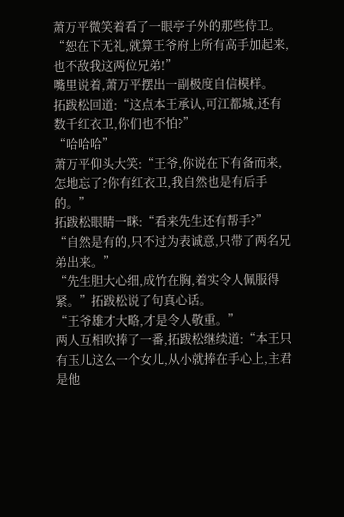萧万平微笑着看了一眼亭子外的那些侍卫。
“恕在下无礼,就算王爷府上所有高手加起来,也不敌我这两位兄弟!”
嘴里说着,萧万平摆出一副极度自信模样。
拓跋松回道:“这点本王承认,可江都城,还有数千红衣卫,你们也不怕?”
“哈哈哈”
萧万平仰头大笑:“王爷,你说在下有备而来,怎地忘了?你有红衣卫,我自然也是有后手的。”
拓跋松眼睛一眯:“看来先生还有帮手?”
“自然是有的,只不过为表诚意,只带了两名兄弟出来。”
“先生胆大心细,成竹在胸,着实令人佩服得紧。”拓跋松说了句真心话。
“王爷雄才大略,才是令人敬重。”
两人互相吹捧了一番,拓跋松继续道:“本王只有玉儿这么一个女儿,从小就捧在手心上,主君是他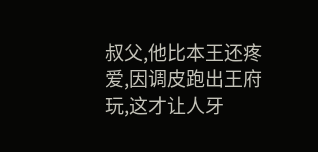叔父,他比本王还疼爱,因调皮跑出王府玩,这才让人牙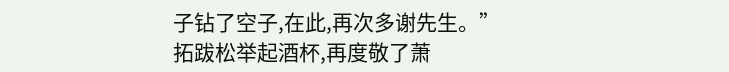子钻了空子,在此,再次多谢先生。”
拓跋松举起酒杯,再度敬了萧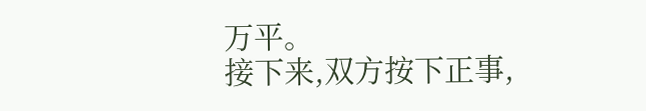万平。
接下来,双方按下正事,